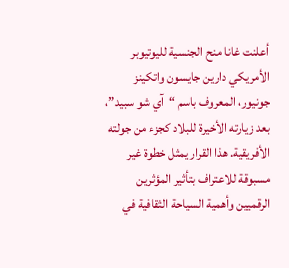أعلنت غانا منح الجنسية لليوتيوبر الأمريكي دارين جايسون واتكينز جونيور، المعروف باسم “آي شو سبيد”، بعد زيارته الأخيرة للبلاد كجزء من جولته الأفريقية. هذا القرار يمثل خطوة غير مسبوقة للاعتراف بتأثير المؤثرين الرقميين وأهمية السياحة الثقافية في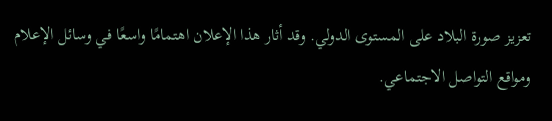تعزيز صورة البلاد على المستوى الدولي. وقد أثار هذا الإعلان اهتمامًا واسعًا في وسائل الإعلام ومواقع التواصل الاجتماعي.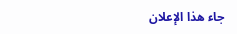جاء هذا الإعلان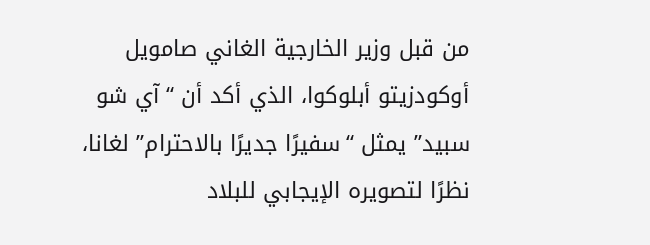من قبل وزير الخارجية الغاني صامويل أوكودزيتو أبلوكوا، الذي أكد أن “آي شو سبيد” يمثل “سفيرًا جديرًا بالاحترام” لغانا، نظرًا لتصويره الإيجابي للبلاد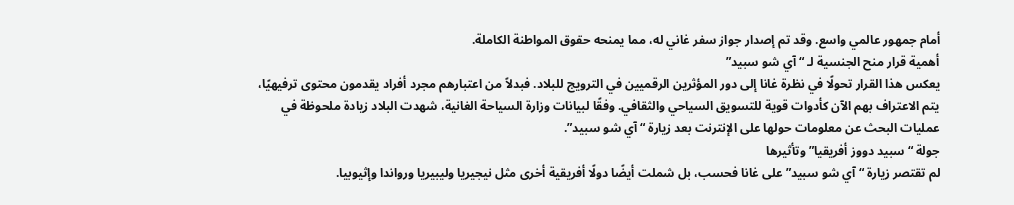أمام جمهور عالمي واسع. وقد تم إصدار جواز سفر غاني له، مما يمنحه حقوق المواطنة الكاملة.
أهمية قرار منح الجنسية لـ “آي شو سبيد”
يعكس هذا القرار تحولًا في نظرة غانا إلى دور المؤثرين الرقميين في الترويج للبلاد. فبدلاً من اعتبارهم مجرد أفراد يقدمون محتوى ترفيهيًا، يتم الاعتراف بهم الآن كأدوات قوية للتسويق السياحي والثقافي. وفقًا لبيانات وزارة السياحة الغانية، شهدت البلاد زيادة ملحوظة في عمليات البحث عن معلومات حولها على الإنترنت بعد زيارة “آي شو سبيد”.
جولة “سبيد دووز أفريقيا” وتأثيرها
لم تقتصر زيارة “آي شو سبيد” على غانا فحسب، بل شملت أيضًا دولًا أفريقية أخرى مثل نيجيريا وليبيريا ورواندا وإثيوبيا.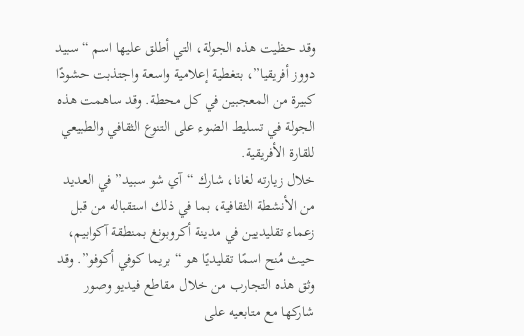وقد حظيت هذه الجولة، التي أطلق عليها اسم “سبيد دووز أفريقيا”، بتغطية إعلامية واسعة واجتذبت حشودًا كبيرة من المعجبين في كل محطة. وقد ساهمت هذه الجولة في تسليط الضوء على التنوع الثقافي والطبيعي للقارة الأفريقية.
خلال زيارته لغانا، شارك “آي شو سبيد” في العديد من الأنشطة الثقافية، بما في ذلك استقباله من قبل زعماء تقليديين في مدينة أكروبونغ بمنطقة آكوابيم، حيث مُنح اسمًا تقليديًا هو “بريما كوفي أكوفو”. وقد وثق هذه التجارب من خلال مقاطع فيديو وصور شاركها مع متابعيه على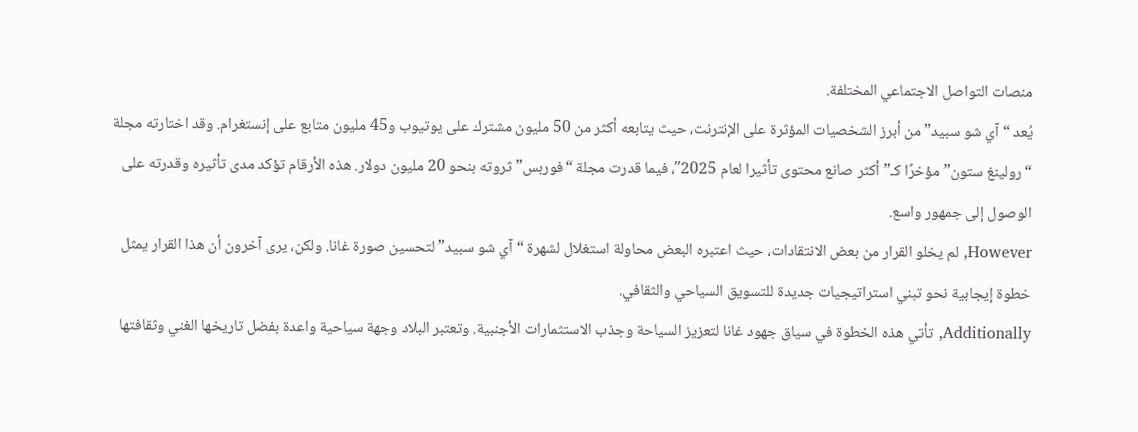منصات التواصل الاجتماعي المختلفة.
يُعد “آي شو سبيد” من أبرز الشخصيات المؤثرة على الإنترنت، حيث يتابعه أكثر من 50 مليون مشترك على يوتيوب و45 مليون متابع على إنستغرام. وقد اختارته مجلة “رولينغ ستون” مؤخرًا كـ”أكثر صانع محتوى تأثيرا لعام 2025″، فيما قدرت مجلة “فوربس” ثروته بنحو 20 مليون دولار. هذه الأرقام تؤكد مدى تأثيره وقدرته على الوصول إلى جمهور واسع.
However, لم يخلو القرار من بعض الانتقادات، حيث اعتبره البعض محاولة استغلال لشهرة “آي شو سبيد” لتحسين صورة غانا. ولكن، يرى آخرون أن هذا القرار يمثل خطوة إيجابية نحو تبني استراتيجيات جديدة للتسويق السياحي والثقافي.
Additionally, تأتي هذه الخطوة في سياق جهود غانا لتعزيز السياحة وجذب الاستثمارات الأجنبية. وتعتبر البلاد وجهة سياحية واعدة بفضل تاريخها الغني وثقافتها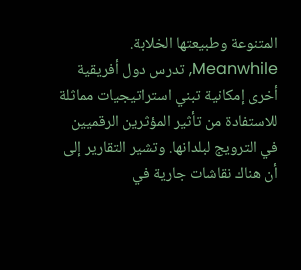المتنوعة وطبيعتها الخلابة.
Meanwhile, تدرس دول أفريقية أخرى إمكانية تبني استراتيجيات مماثلة للاستفادة من تأثير المؤثرين الرقميين في الترويج لبلدانها. وتشير التقارير إلى أن هناك نقاشات جارية في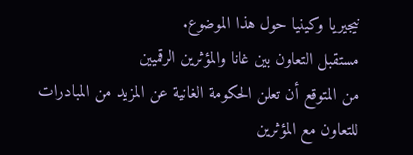نيجيريا وكينيا حول هذا الموضوع.
مستقبل التعاون بين غانا والمؤثرين الرقميين
من المتوقع أن تعلن الحكومة الغانية عن المزيد من المبادرات للتعاون مع المؤثرين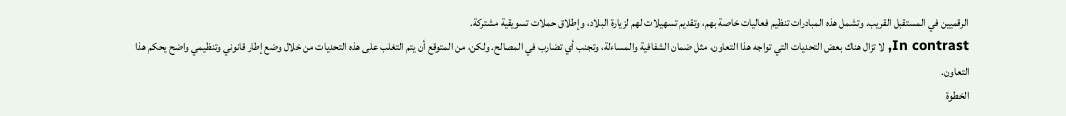الرقميين في المستقبل القريب. وتشمل هذه المبادرات تنظيم فعاليات خاصة بهم، وتقديم تسهيلات لهم لزيارة البلاد، وإطلاق حملات تسويقية مشتركة.
In contrast, لا تزال هناك بعض التحديات التي تواجه هذا التعاون، مثل ضمان الشفافية والمساءلة، وتجنب أي تضارب في المصالح. ولكن، من المتوقع أن يتم التغلب على هذه التحديات من خلال وضع إطار قانوني وتنظيمي واضح يحكم هذا التعاون.
الخطوة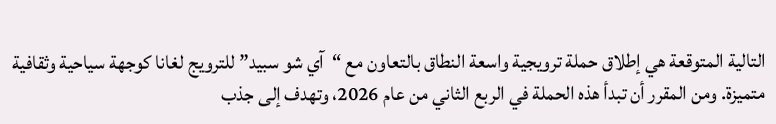التالية المتوقعة هي إطلاق حملة ترويجية واسعة النطاق بالتعاون مع “آي شو سبيد” للترويج لغانا كوجهة سياحية وثقافية متميزة. ومن المقرر أن تبدأ هذه الحملة في الربع الثاني من عام 2026، وتهدف إلى جذب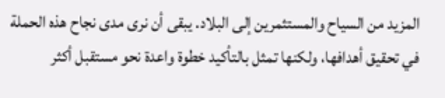المزيد من السياح والمستثمرين إلى البلاد. يبقى أن نرى مدى نجاح هذه الحملة في تحقيق أهدافها، ولكنها تمثل بالتأكيد خطوة واعدة نحو مستقبل أكثر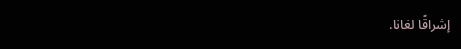إشراقًا لغانا.